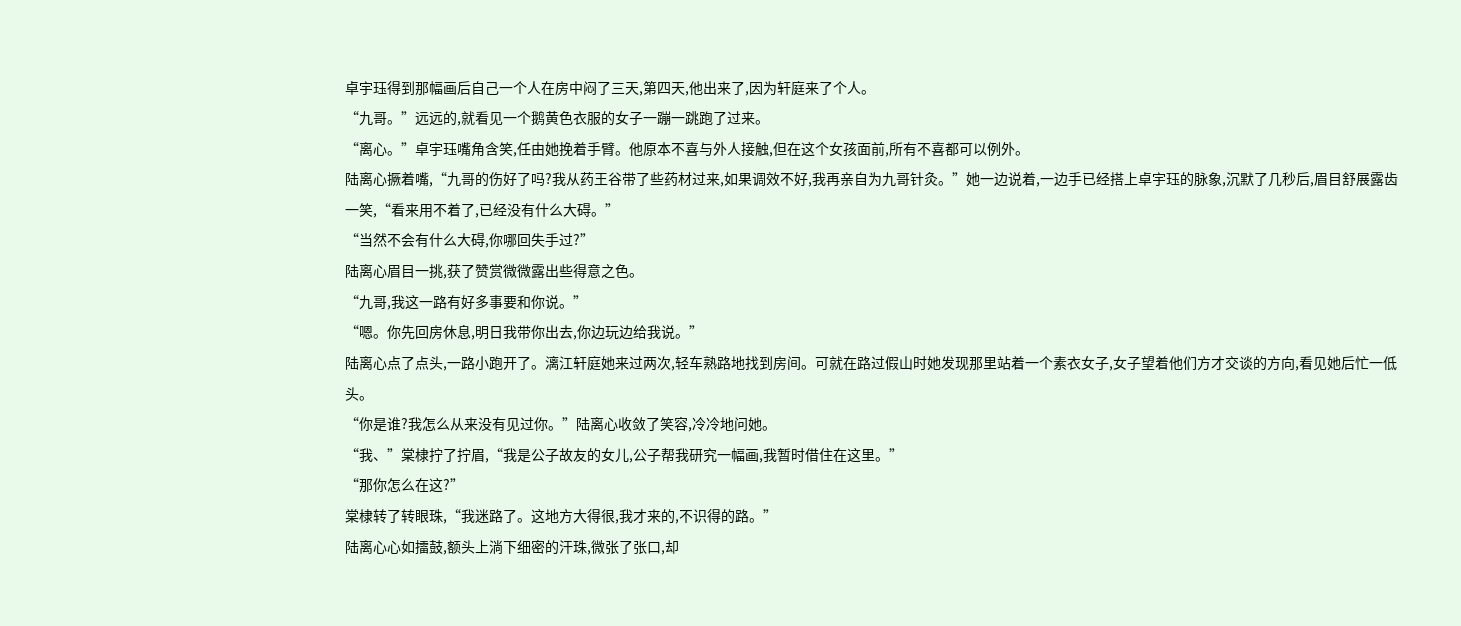卓宇珏得到那幅画后自己一个人在房中闷了三天,第四天,他出来了,因为轩庭来了个人。
“九哥。”远远的,就看见一个鹅黄色衣服的女子一蹦一跳跑了过来。
“离心。”卓宇珏嘴角含笑,任由她挽着手臂。他原本不喜与外人接触,但在这个女孩面前,所有不喜都可以例外。
陆离心撅着嘴,“九哥的伤好了吗?我从药王谷带了些药材过来,如果调效不好,我再亲自为九哥针灸。”她一边说着,一边手已经搭上卓宇珏的脉象,沉默了几秒后,眉目舒展露齿一笑,“看来用不着了,已经没有什么大碍。”
“当然不会有什么大碍,你哪回失手过?”
陆离心眉目一挑,获了赞赏微微露出些得意之色。
“九哥,我这一路有好多事要和你说。”
“嗯。你先回房休息,明日我带你出去,你边玩边给我说。”
陆离心点了点头,一路小跑开了。漓江轩庭她来过两次,轻车熟路地找到房间。可就在路过假山时她发现那里站着一个素衣女子,女子望着他们方才交谈的方向,看见她后忙一低头。
“你是谁?我怎么从来没有见过你。”陆离心收敛了笑容,冷冷地问她。
“我、”棠棣拧了拧眉,“我是公子故友的女儿,公子帮我研究一幅画,我暂时借住在这里。”
“那你怎么在这?”
棠棣转了转眼珠,“我迷路了。这地方大得很,我才来的,不识得的路。”
陆离心心如擂鼓,额头上淌下细密的汗珠,微张了张口,却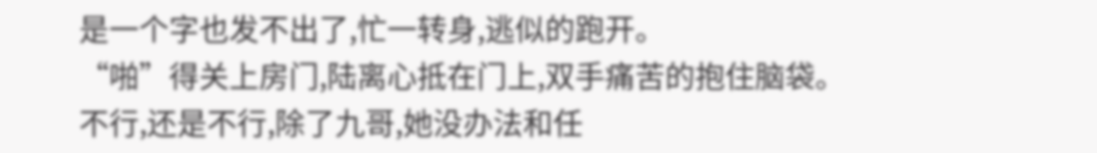是一个字也发不出了,忙一转身,逃似的跑开。
“啪”得关上房门,陆离心抵在门上,双手痛苦的抱住脑袋。不行,还是不行,除了九哥,她没办法和任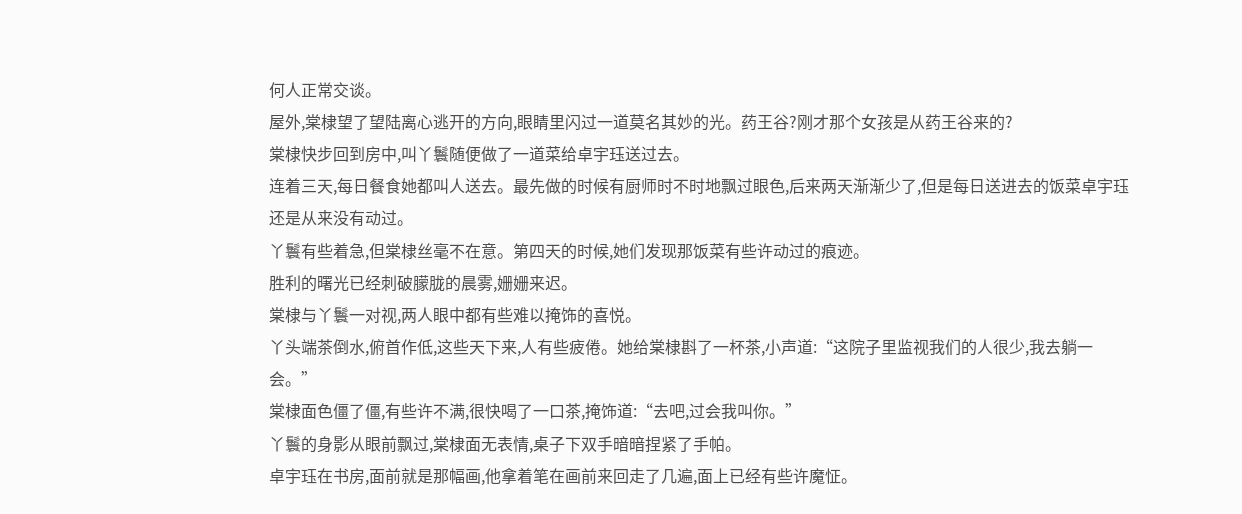何人正常交谈。
屋外,棠棣望了望陆离心逃开的方向,眼睛里闪过一道莫名其妙的光。药王谷?刚才那个女孩是从药王谷来的?
棠棣快步回到房中,叫丫鬟随便做了一道菜给卓宇珏送过去。
连着三天,每日餐食她都叫人送去。最先做的时候有厨师时不时地飘过眼色,后来两天渐渐少了,但是每日送进去的饭菜卓宇珏还是从来没有动过。
丫鬟有些着急,但棠棣丝毫不在意。第四天的时候,她们发现那饭菜有些许动过的痕迹。
胜利的曙光已经刺破朦胧的晨雾,姗姗来迟。
棠棣与丫鬟一对视,两人眼中都有些难以掩饰的喜悦。
丫头端茶倒水,俯首作低,这些天下来,人有些疲倦。她给棠棣斟了一杯茶,小声道:“这院子里监视我们的人很少,我去躺一会。”
棠棣面色僵了僵,有些许不满,很快喝了一口茶,掩饰道:“去吧,过会我叫你。”
丫鬟的身影从眼前飘过,棠棣面无表情,桌子下双手暗暗捏紧了手帕。
卓宇珏在书房,面前就是那幅画,他拿着笔在画前来回走了几遍,面上已经有些许魔怔。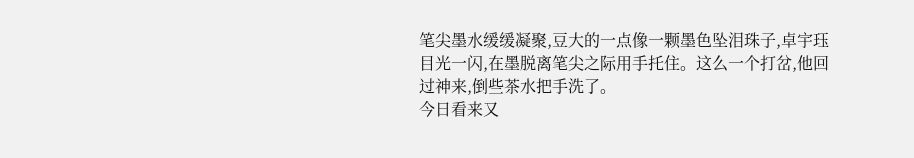笔尖墨水缓缓凝聚,豆大的一点像一颗墨色坠泪珠子,卓宇珏目光一闪,在墨脱离笔尖之际用手托住。这么一个打岔,他回过神来,倒些茶水把手洗了。
今日看来又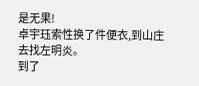是无果!
卓宇珏索性换了件便衣,到山庄去找左明炎。
到了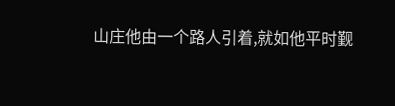山庄他由一个路人引着,就如他平时觐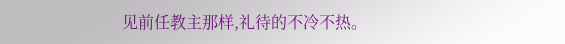见前任教主那样,礼待的不冷不热。